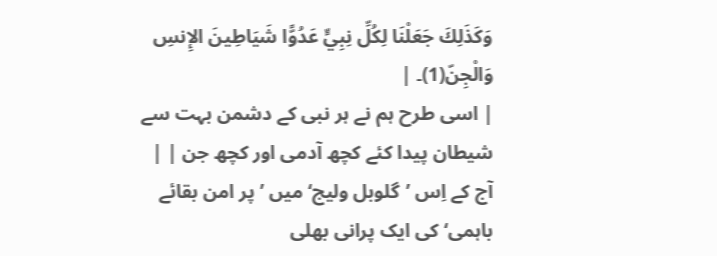وَكَذَلِكَ جَعَلْنَا لِكُلِّ نِبِيٍّ عَدُوًّا شَيَاطِينَ الإِنسِ وَالْجِنّ(1)۔ |
| اسی طرح ہم نے ہر نبی کے دشمن بہت سے شیطان پیدا کئے کچھ آدمی اور کچھ جن | |
آج کے اِس ’گلوبل ولیج‘ میں ’پر امن بقائے باہمی‘ کی ایک پرانی بھلی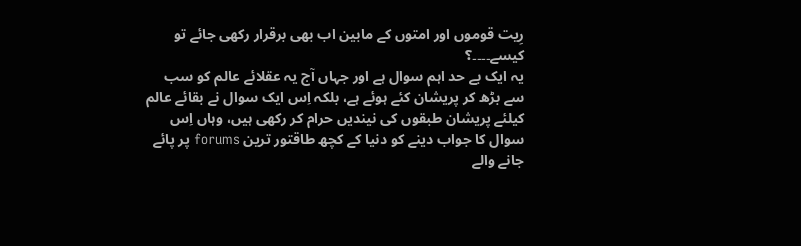رِیت قوموں اور امتوں کے مابین اب بھی برقرار رکھی جائے تو کیسے۔۔۔۔؟
یہ ایک بے حد اہم سوال ہے اور جہاں آج یہ عقلائے عالم کو سب سے بڑھ کر پریشان کئے ہوئے ہے، بلکہ اِس ایک سوال نے بقائے عالم کیلئے پریشان طبقوں کی نیندیں حرام کر رکھی ہیں، وہاں اِس سوال کا جواب دینے کو دنیا کے کچھ طاقتور ترین forums پر پائے جانے والے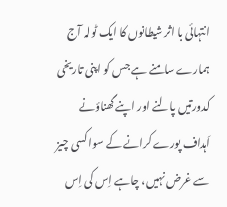انتہائی با اثر شیطانوں کا ایک ٹولہ آج ہمارے سامنے ہے جس کو اپنی تاریخی کدورتیں پالنے اور اپنے گھناؤنے اَہداف پورے کرانے کے سوا کسی چیز سے غرض نہیں، چاہے اِس کی اِس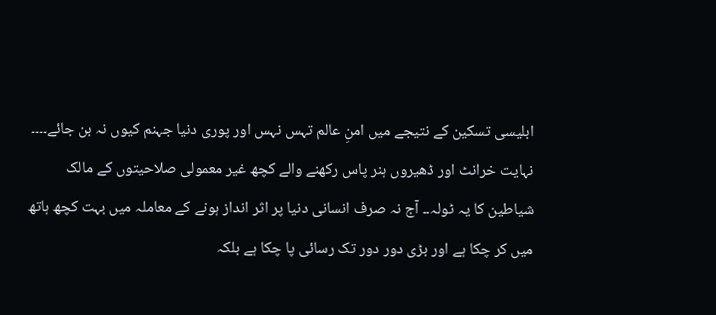ابلیسی تسکین کے نتیجے میں امنِ عالم تہس نہس اور پوری دنیا جہنم کیوں نہ بن جائے۔۔۔۔
نہایت خرانٹ اور ڈھیروں ہنر پاس رکھنے والے کچھ غیر معمولی صلاحیتوں کے مالک شیاطین کا یہ ٹولہ۔۔ آج نہ صرف انسانی دنیا پر اثر انداز ہونے کے معاملہ میں بہت کچھ ہاتھ میں کر چکا ہے اور بڑی دور دور تک رسائی پا چکا ہے بلکہ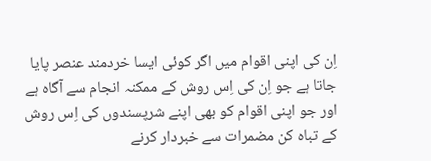اِن کی اپنی اقوام میں اگر کوئی ایسا خردمند عنصر پایا جاتا ہے جو اِن کی اِس روش کے ممکنہ انجام سے آگاہ ہے اور جو اپنی اقوام کو بھی اپنے شرپسندوں کی اِس روش کے تباہ کن مضمرات سے خبردار کرنے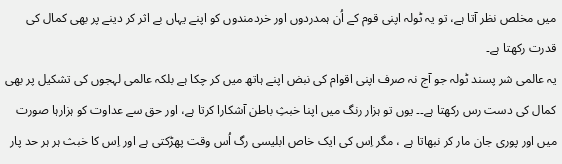میں مخلص نظر آتا ہے، تو یہ ٹولہ اپنی قوم کے اُن ہمدردوں اور خردمندوں کو اپنے یہاں بے اثر کر دینے پر بھی کمال کی قدرت رکھتا ہے۔
یہ عالمی شر پسند ٹولہ جو آج نہ صرف اپنی اقوام کی نبض اپنے ہاتھ میں کر چکا ہے بلکہ عالمی لہجوں کی تشکیل پر بھی کمال کی دست رس رکھتا ہے۔۔ یوں تو ہزار رنگ میں اپنا خبثِ باطن آشکارا کرتا ہے، اور حق سے عداوت کو ہزارہا صورت میں اور پوری جان مار کر نبھاتا ہے ، مگر اِس کی ایک خاص ابلیسی رگ اُس وقت پھڑکتی ہے اور اِس کا خبث ہر ہر حد پار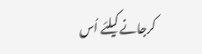کرجانے کیلئے اُس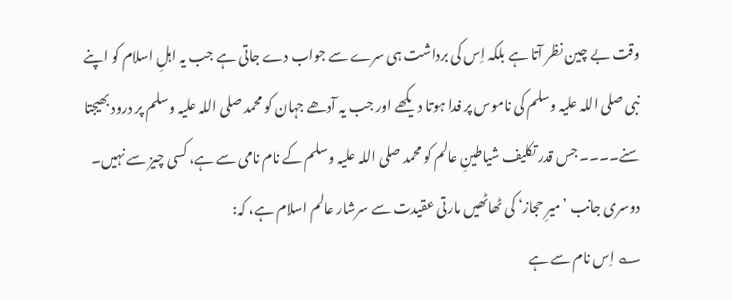وقت بے چین نظر آتا ہے بلکہ اِس کی برداشت ہی سرے سے جواب دے جاتی ہے جب یہ اہلِ اسلام کو اپنے نبی صلی اللہ علیہ وسلم کی ناموس پر فدا ہوتا دیکھے اور جب یہ آدھے جہان کو محمد صلی اللہ علیہ وسلم پر درود بھیجتا سنے۔۔۔۔ جس قدر تکلیف شیاطینِ عالم کو محمد صلی اللہ علیہ وسلم کے نام نامی سے ہے، کسی چیز سے نہیں۔
دوسری جانب ’میرِ حجاز‘ کی ٹھاٹھیں مارتی عقیدت سے سرشار عالم اسلام ہے، کہ:
؎ اِس نام سے ہے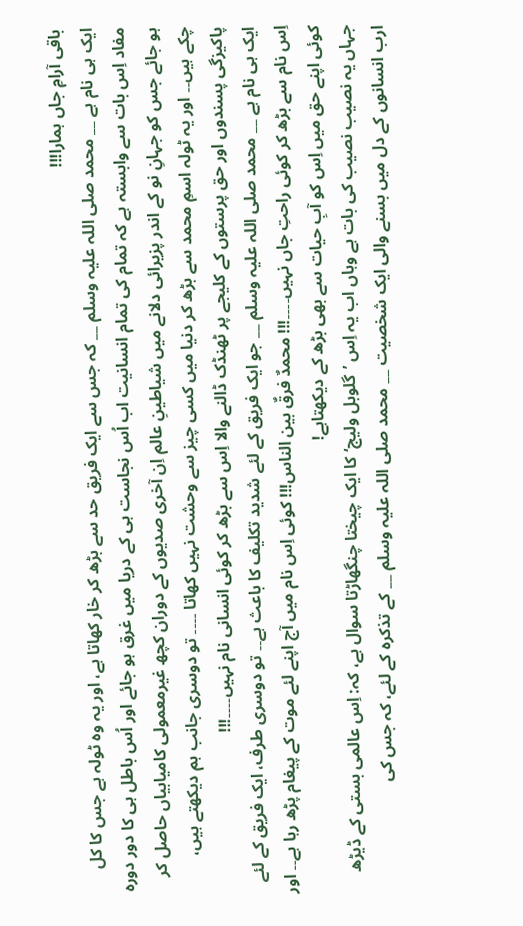باقی آرامِ جاں ہمارا!!!
ایک ہی نام ہے __ محمد صلی اللہ علیہ وسلم __ کہ جس سے ایک فریق حد سے بڑھ کر خار کھاتا ہے، اور یہ وہ ٹولہ ہے جس کا کل مفاد اِس بات سے وابستہ ہے کہ تمام کی تمام انسانیت اب اُس نجاست ہی کے دریا میں غرق ہو جائے اور اُس باطل ہی کا دور دورہ ہو جائے جس کو جہانِ نو کے اندر پزیرائی دلانے میں شیاطینِ عالم اِن آخری صدیوں کے دوران کچھ غیرمعمولی کامیابیاں حاصل کر چکے ہیں۔۔ اور یہ ٹولہ اسمِ محمد سے بڑھ کر دنیا میں کسی چیز سے وحشت نہیں کھاتا ۔۔۔۔ تو دوسری جانب ہم دیکھتے ہیں، پاکیزگی پسندوں اور حق پرستوں کے کلیجے پر ٹھنڈک ڈالنے والا اِس سے بڑھ کر کوئی انسانی نام نہیں۔۔۔۔!!!
ایک ہی نام ہے __ محمد صلی اللہ علیہ وسلم __ جو ایک فریق کے لئے شدید تکلیف کا باعث ہے۔۔ تو دوسری طرف، ایک فریق کے لئے اِس نام سے بڑھ کر کوئی راحتِ جاں نہیں۔۔۔۔!!! محمدٌ فرقٌ بین الناس!!! کوئی اِس نام میں آج اپنے لئے موت کے پیغام پڑھ رہا ہے۔۔ اور کوئی اپنے حق میں اِس کو آبِ حیات سے بھی بڑھ کے دیکھتاہے!
جہاں یہ نصیب نصیب کی بات ہے وہاں اب یہ اِس ’گلوبل ولیج‘ کا ایک چیختا چنگھاڑتا سوال ہے، کہ: اِس عالمی بستی کے ڈیڑھ ارب انسانوں کے دل میں بسنے والی ایک شخصیت __ محمد صلی اللہ علیہ وسلم __ کے تذکرہ کے لئے، کہ جس کی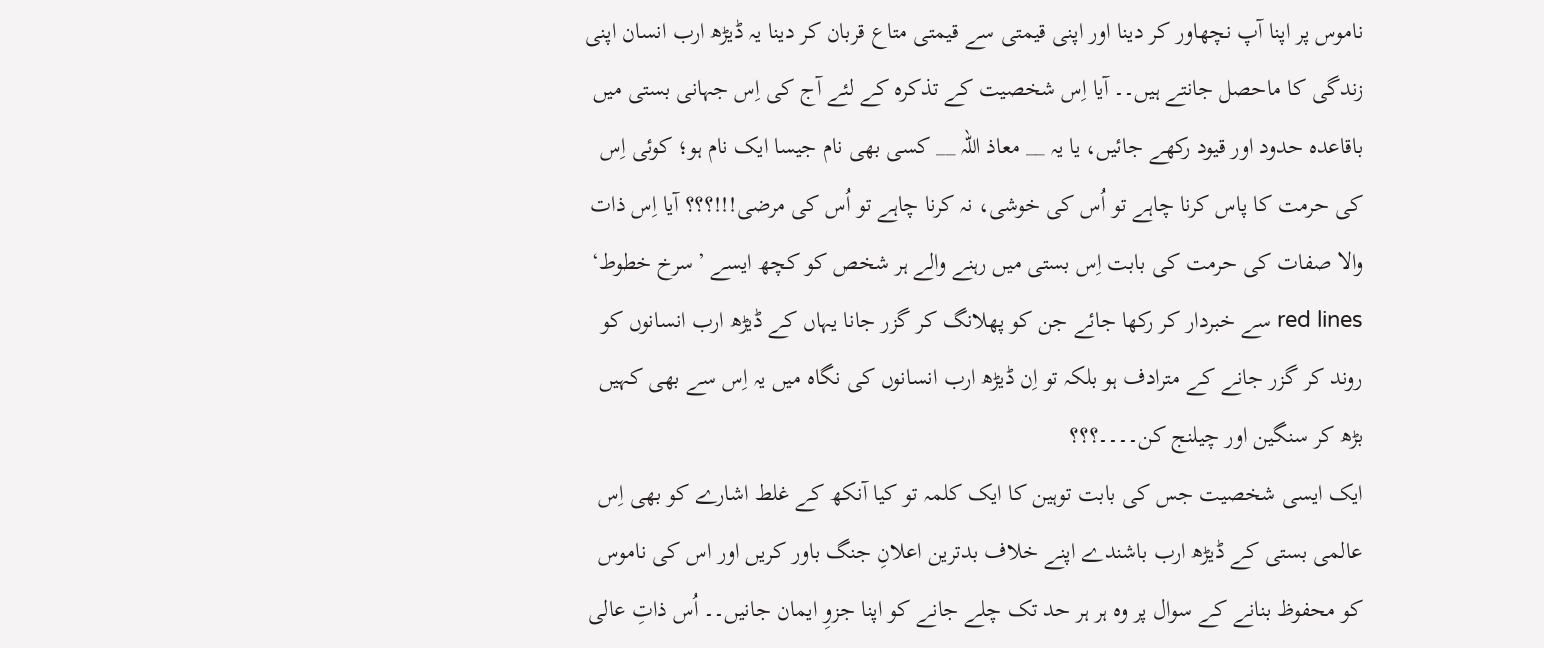ناموس پر اپنا آپ نچھاور کر دینا اور اپنی قیمتی سے قیمتی متاع قربان کر دینا یہ ڈیڑھ ارب انسان اپنی زندگی کا ماحصل جانتے ہیں۔۔ آیا اِس شخصیت کے تذکرہ کے لئے آج کی اِس جہانی بستی میں باقاعدہ حدود اور قیود رکھے جائیں، یا یہ __ معاذ اللہ __ کسی بھی نام جیسا ایک نام ہو؛ کوئی اِس کی حرمت کا پاس کرنا چاہے تو اُس کی خوشی، نہ کرنا چاہے تو اُس کی مرضی!!!؟؟؟ آیا اِس ذات والا صفات کی حرمت کی بابت اِس بستی میں رہنے والے ہر شخص کو کچھ ایسے ’سرخ خطوط‘ red lines سے خبردار کر رکھا جائے جن کو پھلانگ کر گزر جانا یہاں کے ڈیڑھ ارب انسانوں کو روند کر گزر جانے کے مترادف ہو بلکہ تو اِن ڈیڑھ ارب انسانوں کی نگاہ میں یہ اِس سے بھی کہیں بڑھ کر سنگین اور چیلنج کن۔۔۔۔؟؟؟
ایک ایسی شخصیت جس کی بابت توہین کا ایک کلمہ تو کیا آنکھ کے غلط اشارے کو بھی اِس عالمی بستی کے ڈیڑھ ارب باشندے اپنے خلاف بدترین اعلانِ جنگ باور کریں اور اس کی ناموس کو محفوظ بنانے کے سوال پر وہ ہر ہر حد تک چلے جانے کو اپنا جزوِ ایمان جانیں۔۔ اُس ذاتِ عالی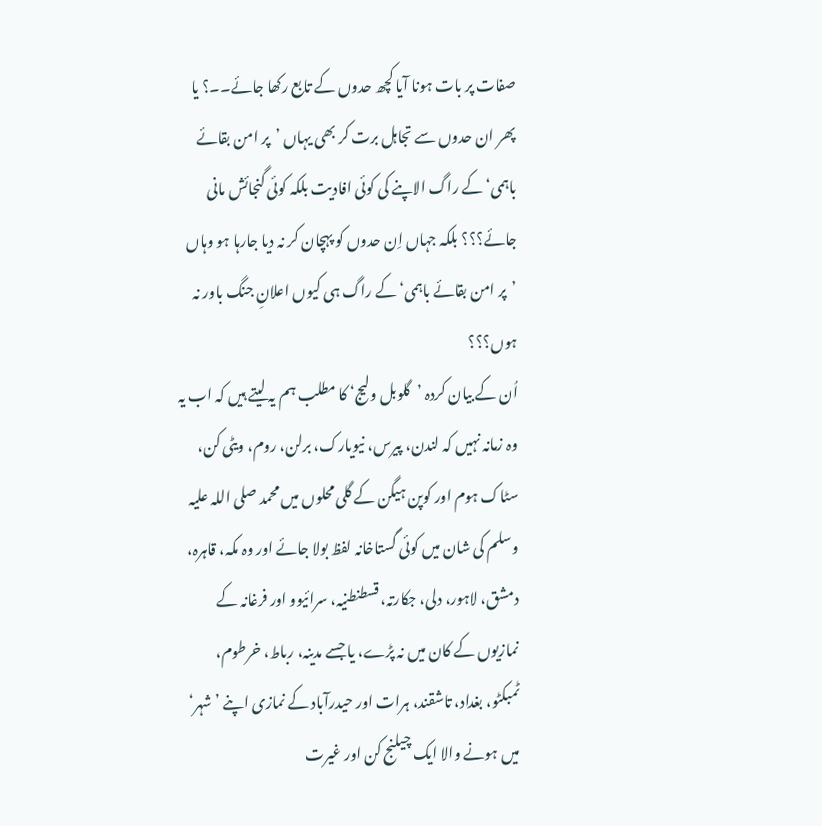صفات پر بات ہونا آیا کچھ حدوں کے تابع رکھا جائے۔۔؟ یا پھر ان حدوں سے تجاہل برت کر بھی یہاں ’پر امن بقائے باہمی‘ کے راگ الاپنے کی کوئی افادیت بلکہ کوئی گنجائش مانی جائے؟؟؟ بلکہ جہاں اِن حدوں کو پہچان کر نہ دیا جارہا ہو وہاں ’پر امن بقائے باہمی‘ کے راگ ہی کیوں اعلانِ جنگ باور نہ ہوں؟؟؟
اُن کے بیان کردہ ’گلوبل ولیج‘ کا مطلب ہم یہ لیتے ہیں کہ اب یہ وہ زمانہ نہیں کہ لندن، پیرس، نیویارک، برلن، روم، ویٹی کن، سٹاک ہوم اور کوپن ہیگن کے گلی محلوں میں محمد صلی اللہ علیہ وسلم کی شان میں کوئی گستاخانہ لفظ بولا جائے اور وہ مکہ، قاہرہ، دمشق، لاہور، دلی، جکارتہ، قسطنطنیہ، سرائیوو اور فرغانہ کے نمازیوں کے کان میں نہ پڑے، یا جسے مدینہ، رباط، خرطوم، ٹمبکٹو، بغداد، تاشقند، ہرات اور حیدرآباد کے نمازی اپنے ’شہر‘ میں ہونے والا ایک چیلنج کن اور غیرت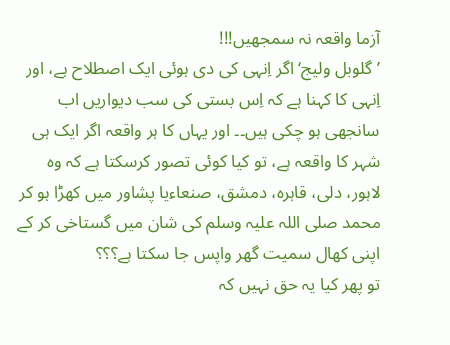آزما واقعہ نہ سمجھیں!!!
’گلوبل ولیج‘ اگر اِنہی کی دی ہوئی ایک اصطلاح ہے، اور اِنہی کا کہنا ہے کہ اِس بستی کی سب دیواریں اب سانجھی ہو چکی ہیں۔۔ اور یہاں کا ہر واقعہ اگر ایک ہی شہر کا واقعہ ہے، تو کیا کوئی تصور کرسکتا ہے کہ وہ لاہور، دلی، قاہرہ، دمشق، صنعاءیا پشاور میں کھڑا ہو کر محمد صلی اللہ علیہ وسلم کی شان میں گستاخی کر کے اپنی کھال سمیت گھر واپس جا سکتا ہے؟؟؟
تو پھر کیا یہ حق نہیں کہ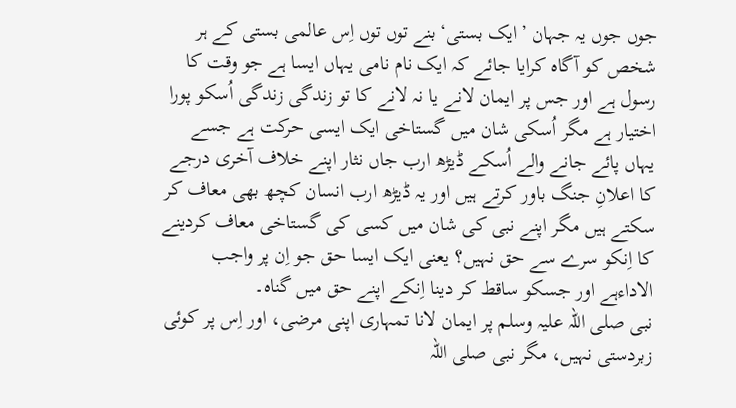جوں جوں یہ جہان ’ایک بستی‘بنے توں توں اِس عالمی بستی کے ہر شخص کو آگاہ کرایا جائے کہ ایک نام نامی یہاں ایسا ہے جو وقت کا رسول ہے اور جس پر ایمان لانے یا نہ لانے کا تو زندگی زندگی اُسکو پورا اختیار ہے مگر اُسکی شان میں گستاخی ایک ایسی حرکت ہے جسے یہاں پائے جانے والے اُسکے ڈیڑھ ارب جاں نثار اپنے خلاف آخری درجے کا اعلانِ جنگ باور کرتے ہیں اور یہ ڈیڑھ ارب انسان کچھ بھی معاف کر سکتے ہیں مگر اپنے نبی کی شان میں کسی کی گستاخی معاف کردینے کا اِنکو سرے سے حق نہیں؟ یعنی ایک ایسا حق جو اِن پر واجب الاداءہے اور جسکو ساقط کر دینا اِنکے اپنے حق میں گناہ۔
نبی صلی اللہ علیہ وسلم پر ایمان لانا تمہاری اپنی مرضی، اور اِس پر کوئی زبردستی نہیں، مگر نبی صلی اللہ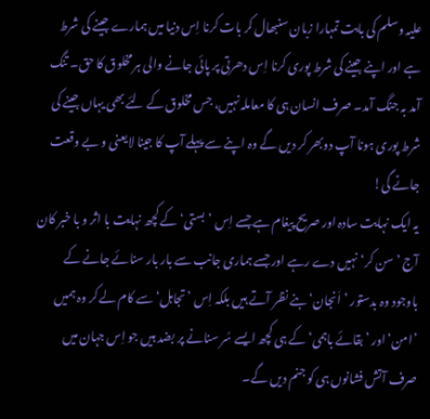علیہ وسلم کی بابت تمہارا زبان سنبھال کر بات کرنا اِس دنیا میں ہمارے جینے کی شرط ہے اور اپنے جینے کی شرط پوری کرنا اِس دھرتی پر پائی جانے والی ہر مخلوق کا حق۔ تنگ آمد بہ جنگ آمد۔ صرف انسان ہی کا معاملہ نہیں، جس مخلوق کے لئے بھی یہاں جینے کی شرط پوری ہونا آپ دوبھر کر دیں گے وہ اپنے سے پہلے آپ کا جینا لایعنی و بے وقعت جانے گی!
یہ ایک نہایت سادہ اور صریح پیغام ہے جسے اِس ’بستی‘ کے کچھ نہایت با اثر و با خبر کان آج ’سن کر‘ نہیں دے رہے اور جسے ہماری جانب سے بار بار سنائے جانے کے باوجود وہ بدستور ’اَنجان‘ بنے نظر آتے ہیں بلکہ اِس ’تجاہل‘ سے کام لے کر وہ ہمیں ’امن‘ اور ’بقائے باہمی‘ کے ہی کچھ ایسے سُر سنانے پر بضد ہیں جو اِس جہان میں صرف آتش فشانوں ہی کو جنم دیں گے۔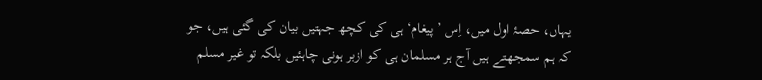یہاں، حصۂ اول میں، اِس ’پیغام‘ ہی کی کچھ جہتیں بیان کی گئی ہیں، جو کہ ہم سمجھتے ہیں آج ہر مسلمان ہی کو ازبر ہونی چاہئیں بلکہ تو غیر مسلم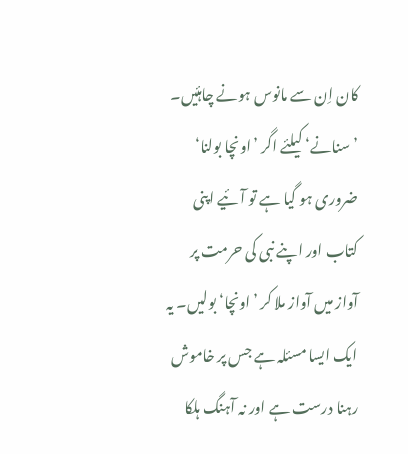کان اِن سے مانوس ہونے چاہئیں۔ ’سنانے‘ کیلئے اگر ’اونچا بولنا‘ ضروری ہو گیا ہے تو آئیے اپنی کتاب اور اپنے نبی کی حرمت پر آواز میں آواز ملا کر ’اونچا‘ بولیں۔ یہ ایک ایسا مسئلہ ہے جس پر خاموش رہنا درست ہے اور نہ آہنگ ہلکا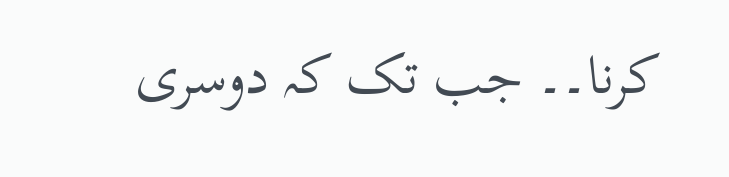کرنا۔۔ جب تک کہ دوسری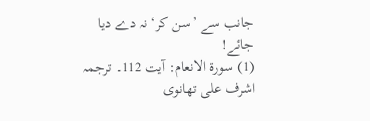جانب سے ’سن کر‘ نہ دے دیا جائے!
(1) سورۃ الانعام: آیت 112۔ ترجمہ اشرف علی تھانوی